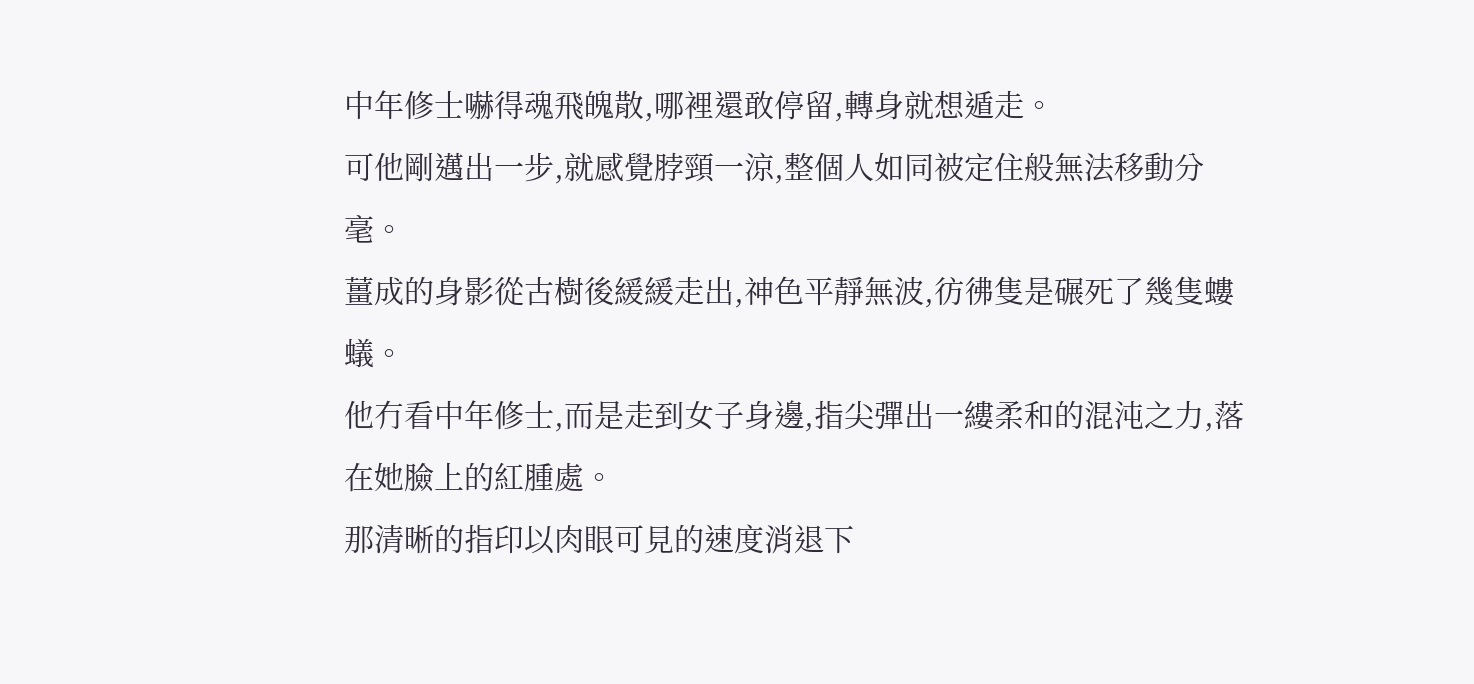中年修士嚇得魂飛魄散,哪裡還敢停留,轉身就想遁走。
可他剛邁出一步,就感覺脖頸一涼,整個人如同被定住般無法移動分毫。
薑成的身影從古樹後緩緩走出,神色平靜無波,彷彿隻是碾死了幾隻螻蟻。
他冇看中年修士,而是走到女子身邊,指尖彈出一縷柔和的混沌之力,落在她臉上的紅腫處。
那清晰的指印以肉眼可見的速度消退下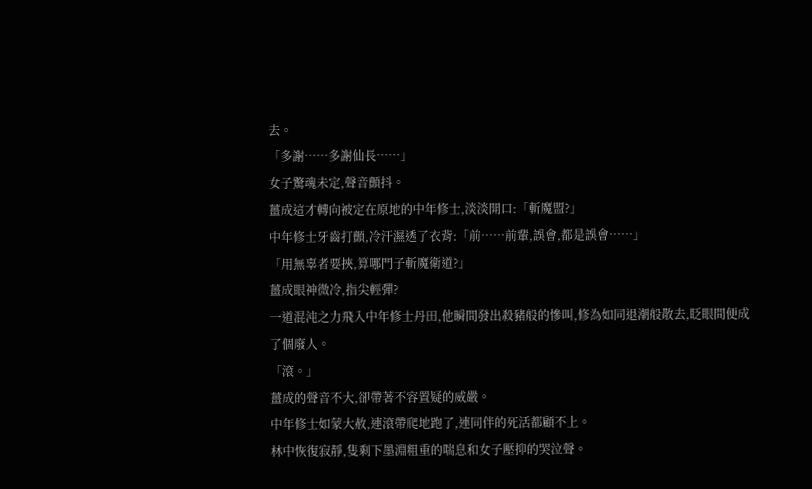去。
「多謝……多謝仙長……」
女子驚魂未定,聲音顫抖。
薑成這才轉向被定在原地的中年修士,淡淡開口:「斬魔盟?」
中年修士牙齒打顫,冷汗濕透了衣背:「前……前輩,誤會,都是誤會……」
「用無辜者要挾,算哪門子斬魔衛道?」
薑成眼神微冷,指尖輕彈?
一道混沌之力飛入中年修士丹田,他瞬間發出殺豬般的慘叫,修為如同退潮般散去,眨眼間便成了個廢人。
「滾。」
薑成的聲音不大,卻帶著不容置疑的威嚴。
中年修士如蒙大赦,連滾帶爬地跑了,連同伴的死活都顧不上。
林中恢復寂靜,隻剩下墨淵粗重的喘息和女子壓抑的哭泣聲。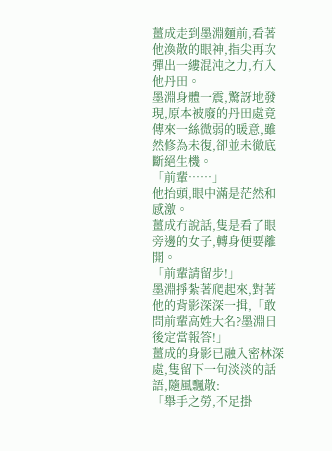薑成走到墨淵麵前,看著他渙散的眼神,指尖再次彈出一縷混沌之力,冇入他丹田。
墨淵身體一震,驚訝地發現,原本被廢的丹田處竟傳來一絲微弱的暖意,雖然修為未復,卻並未徹底斷絕生機。
「前輩……」
他抬頭,眼中滿是茫然和感激。
薑成冇說話,隻是看了眼旁邊的女子,轉身便要離開。
「前輩請留步!」
墨淵掙紮著爬起來,對著他的背影深深一揖,「敢問前輩高姓大名?墨淵日後定當報答!」
薑成的身影已融入密林深處,隻留下一句淡淡的話語,隨風飄散:
「舉手之勞,不足掛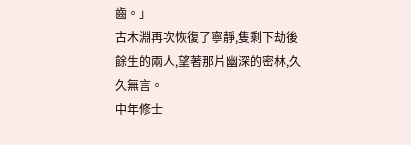齒。」
古木淵再次恢復了寧靜,隻剩下劫後餘生的兩人,望著那片幽深的密林,久久無言。
中年修士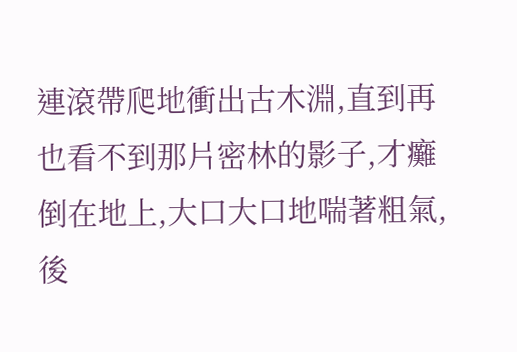連滾帶爬地衝出古木淵,直到再也看不到那片密林的影子,才癱倒在地上,大口大口地喘著粗氣,後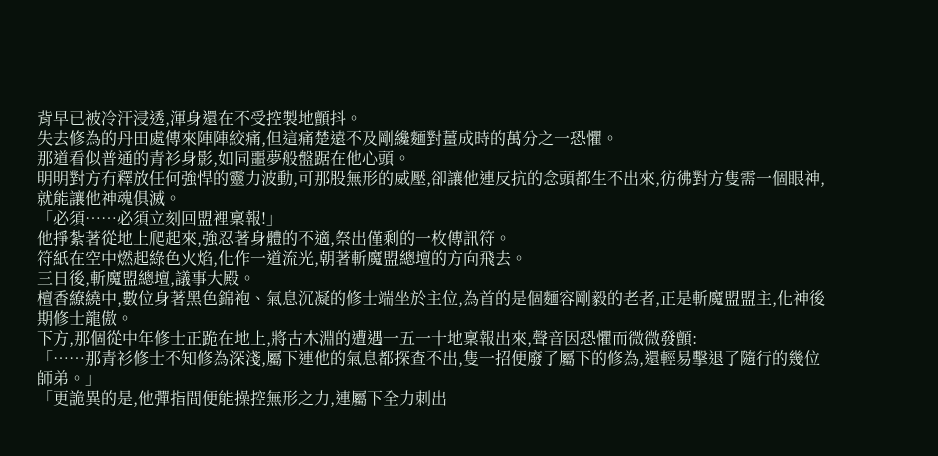背早已被冷汗浸透,渾身還在不受控製地顫抖。
失去修為的丹田處傳來陣陣絞痛,但這痛楚遠不及剛纔麵對薑成時的萬分之一恐懼。
那道看似普通的青衫身影,如同噩夢般盤踞在他心頭。
明明對方冇釋放任何強悍的靈力波動,可那股無形的威壓,卻讓他連反抗的念頭都生不出來,彷彿對方隻需一個眼神,就能讓他神魂俱滅。
「必須……必須立刻回盟裡稟報!」
他掙紮著從地上爬起來,強忍著身體的不適,祭出僅剩的一枚傳訊符。
符紙在空中燃起綠色火焰,化作一道流光,朝著斬魔盟總壇的方向飛去。
三日後,斬魔盟總壇,議事大殿。
檀香繚繞中,數位身著黑色錦袍、氣息沉凝的修士端坐於主位,為首的是個麵容剛毅的老者,正是斬魔盟盟主,化神後期修士龍傲。
下方,那個從中年修士正跪在地上,將古木淵的遭遇一五一十地稟報出來,聲音因恐懼而微微發顫:
「……那青衫修士不知修為深淺,屬下連他的氣息都探查不出,隻一招便廢了屬下的修為,還輕易擊退了隨行的幾位師弟。」
「更詭異的是,他彈指間便能操控無形之力,連屬下全力刺出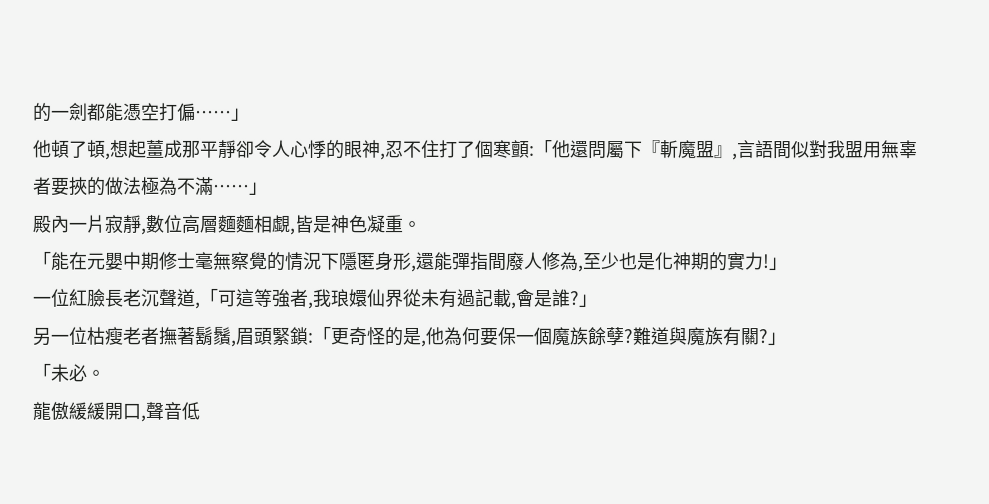的一劍都能憑空打偏……」
他頓了頓,想起薑成那平靜卻令人心悸的眼神,忍不住打了個寒顫:「他還問屬下『斬魔盟』,言語間似對我盟用無辜者要挾的做法極為不滿……」
殿內一片寂靜,數位高層麵麵相覷,皆是神色凝重。
「能在元嬰中期修士毫無察覺的情況下隱匿身形,還能彈指間廢人修為,至少也是化神期的實力!」
一位紅臉長老沉聲道,「可這等強者,我琅嬛仙界從未有過記載,會是誰?」
另一位枯瘦老者撫著鬍鬚,眉頭緊鎖:「更奇怪的是,他為何要保一個魔族餘孽?難道與魔族有關?」
「未必。
龍傲緩緩開口,聲音低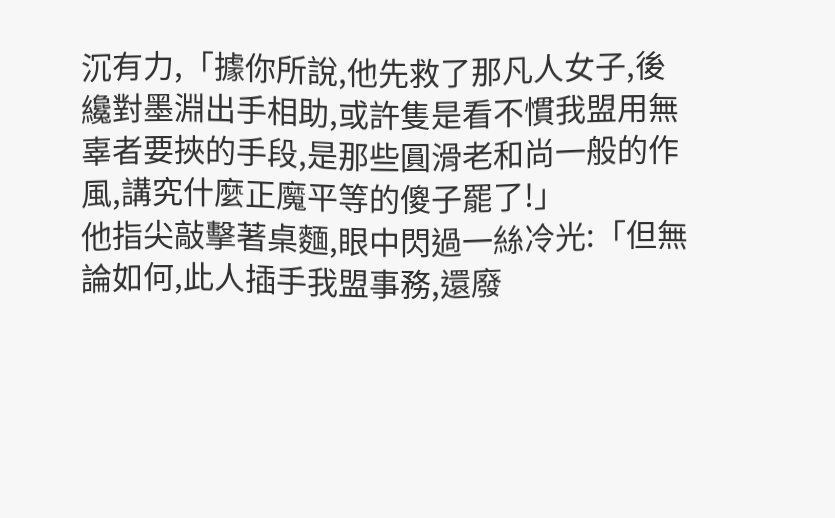沉有力,「據你所說,他先救了那凡人女子,後纔對墨淵出手相助,或許隻是看不慣我盟用無辜者要挾的手段,是那些圓滑老和尚一般的作風,講究什麼正魔平等的傻子罷了!」
他指尖敲擊著桌麵,眼中閃過一絲冷光:「但無論如何,此人插手我盟事務,還廢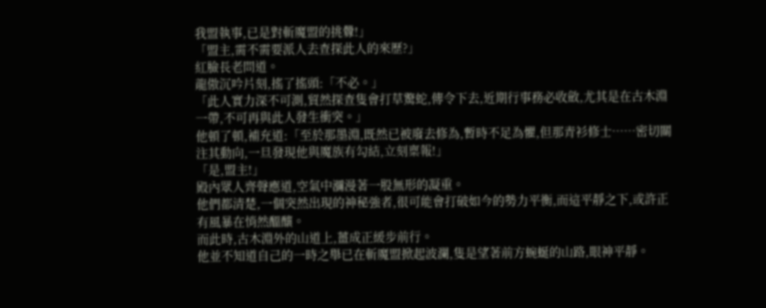我盟執事,已是對斬魔盟的挑釁!」
「盟主,需不需要派人去查探此人的來歷?」
紅臉長老問道。
龍傲沉吟片刻,搖了搖頭:「不必。」
「此人實力深不可測,貿然探查隻會打草驚蛇,傳令下去,近期行事務必收斂,尤其是在古木淵一帶,不可再與此人發生衝突。」
他頓了頓,補充道:「至於那墨淵,既然已被廢去修為,暫時不足為懼,但那青衫修士……密切關注其動向,一旦發現他與魔族有勾結,立刻稟報!」
「是,盟主!」
殿內眾人齊聲應道,空氣中瀰漫著一股無形的凝重。
他們都清楚,一個突然出現的神秘強者,很可能會打破如今的勢力平衡,而這平靜之下,或許正有風暴在悄然醞釀。
而此時,古木淵外的山道上,薑成正緩步前行。
他並不知道自己的一時之舉已在斬魔盟掀起波瀾,隻是望著前方蜿蜒的山路,眼神平靜。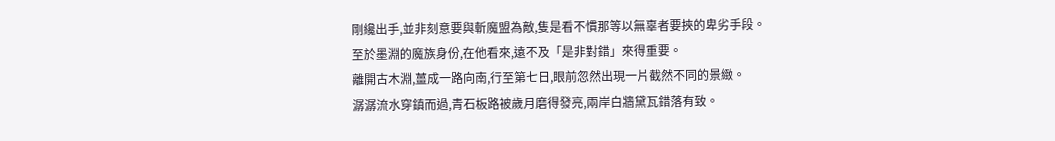剛纔出手,並非刻意要與斬魔盟為敵,隻是看不慣那等以無辜者要挾的卑劣手段。
至於墨淵的魔族身份,在他看來,遠不及「是非對錯」來得重要。
離開古木淵,薑成一路向南,行至第七日,眼前忽然出現一片截然不同的景緻。
潺潺流水穿鎮而過,青石板路被歲月磨得發亮,兩岸白牆黛瓦錯落有致。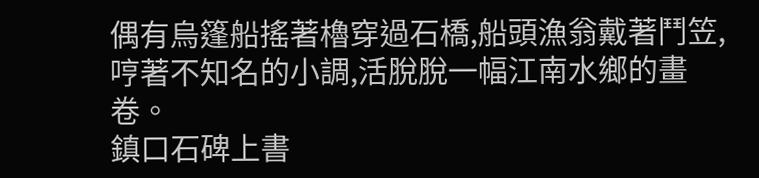偶有烏篷船搖著櫓穿過石橋,船頭漁翁戴著鬥笠,哼著不知名的小調,活脫脫一幅江南水鄉的畫卷。
鎮口石碑上書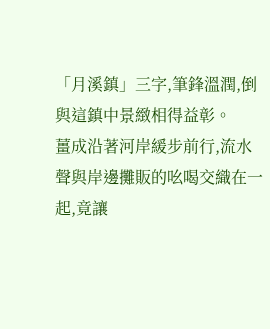「月溪鎮」三字,筆鋒溫潤,倒與這鎮中景緻相得益彰。
薑成沿著河岸緩步前行,流水聲與岸邊攤販的吆喝交織在一起,竟讓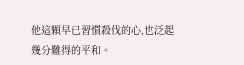他這顆早已習慣殺伐的心,也泛起幾分難得的平和。